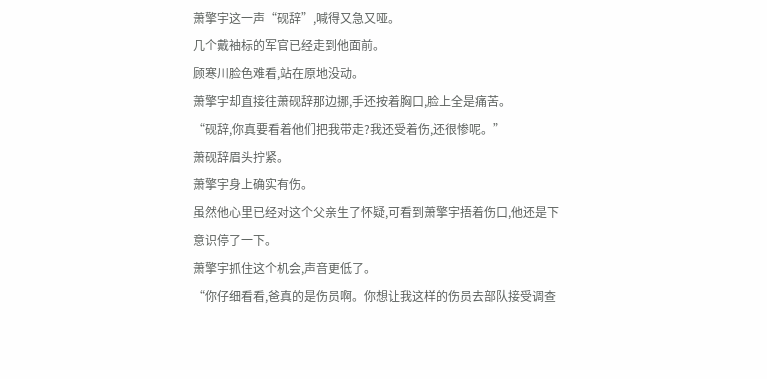萧擎宇这一声“砚辞”,喊得又急又哑。
几个戴袖标的军官已经走到他面前。
顾寒川脸色难看,站在原地没动。
萧擎宇却直接往萧砚辞那边挪,手还按着胸口,脸上全是痛苦。
“砚辞,你真要看着他们把我带走?我还受着伤,还很惨呢。”
萧砚辞眉头拧紧。
萧擎宇身上确实有伤。
虽然他心里已经对这个父亲生了怀疑,可看到萧擎宇捂着伤口,他还是下意识停了一下。
萧擎宇抓住这个机会,声音更低了。
“你仔细看看,爸真的是伤员啊。你想让我这样的伤员去部队接受调查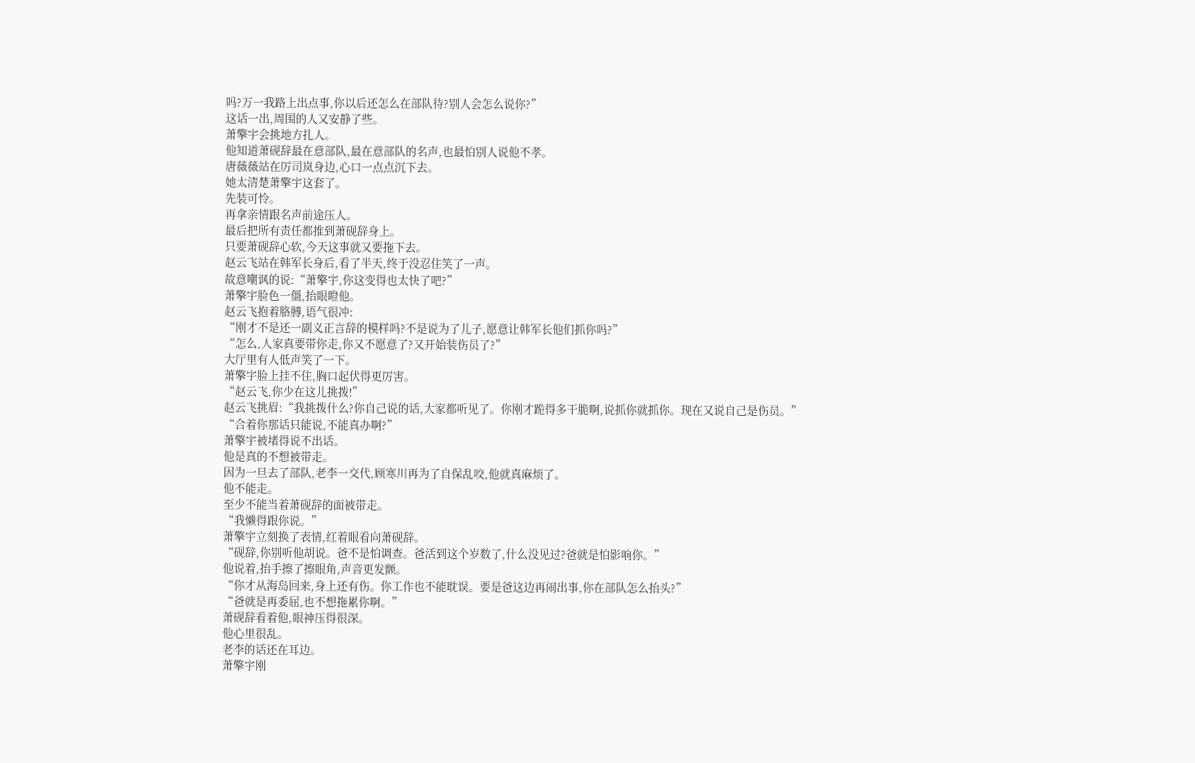吗?万一我路上出点事,你以后还怎么在部队待?别人会怎么说你?”
这话一出,周围的人又安静了些。
萧擎宇会挑地方扎人。
他知道萧砚辞最在意部队,最在意部队的名声,也最怕别人说他不孝。
唐薇薇站在厉司岚身边,心口一点点沉下去。
她太清楚萧擎宇这套了。
先装可怜。
再拿亲情跟名声前途压人。
最后把所有责任都推到萧砚辞身上。
只要萧砚辞心软,今天这事就又要拖下去。
赵云飞站在韩军长身后,看了半天,终于没忍住笑了一声。
故意嘲讽的说:“萧擎宇,你这变得也太快了吧?”
萧擎宇脸色一僵,抬眼瞪他。
赵云飞抱着胳膊,语气很冲:
“刚才不是还一副义正言辞的模样吗?不是说为了儿子,愿意让韩军长他们抓你吗?”
“怎么,人家真要带你走,你又不愿意了?又开始装伤员了?”
大厅里有人低声笑了一下。
萧擎宇脸上挂不住,胸口起伏得更厉害。
“赵云飞,你少在这儿挑拨!”
赵云飞挑眉:“我挑拨什么?你自己说的话,大家都听见了。你刚才跪得多干脆啊,说抓你就抓你。现在又说自己是伤员。”
“合着你那话只能说,不能真办啊?”
萧擎宇被堵得说不出话。
他是真的不想被带走。
因为一旦去了部队,老李一交代,顾寒川再为了自保乱咬,他就真麻烦了。
他不能走。
至少不能当着萧砚辞的面被带走。
“我懒得跟你说。”
萧擎宇立刻换了表情,红着眼看向萧砚辞。
“砚辞,你别听他胡说。爸不是怕调查。爸活到这个岁数了,什么没见过?爸就是怕影响你。”
他说着,抬手擦了擦眼角,声音更发颤。
“你才从海岛回来,身上还有伤。你工作也不能耽误。要是爸这边再闹出事,你在部队怎么抬头?”
“爸就是再委屈,也不想拖累你啊。”
萧砚辞看着他,眼神压得很深。
他心里很乱。
老李的话还在耳边。
萧擎宇刚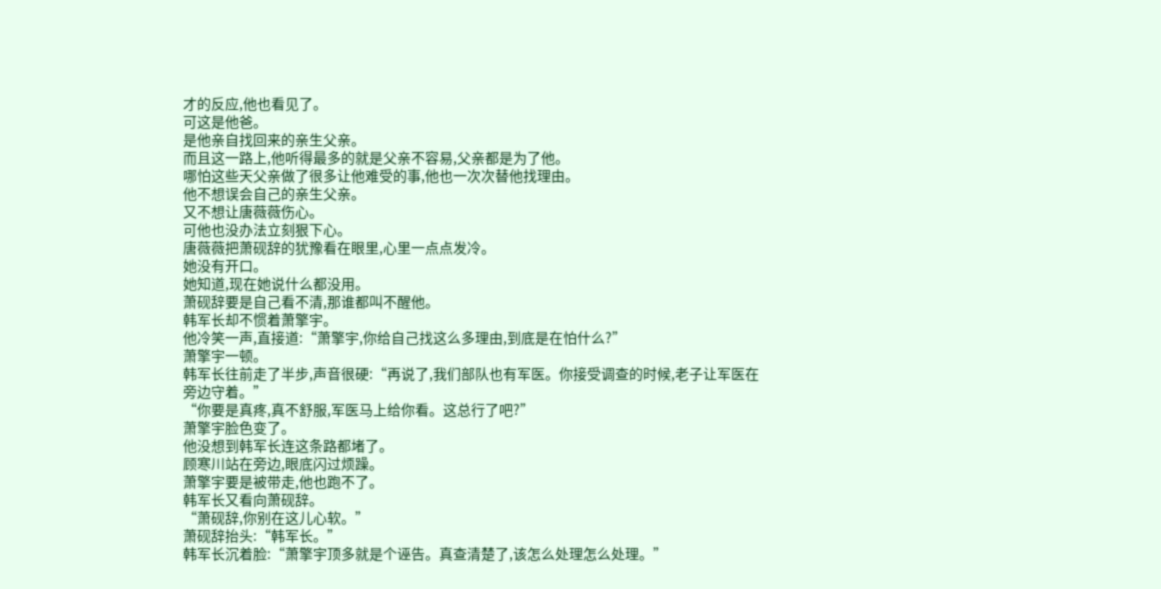才的反应,他也看见了。
可这是他爸。
是他亲自找回来的亲生父亲。
而且这一路上,他听得最多的就是父亲不容易,父亲都是为了他。
哪怕这些天父亲做了很多让他难受的事,他也一次次替他找理由。
他不想误会自己的亲生父亲。
又不想让唐薇薇伤心。
可他也没办法立刻狠下心。
唐薇薇把萧砚辞的犹豫看在眼里,心里一点点发冷。
她没有开口。
她知道,现在她说什么都没用。
萧砚辞要是自己看不清,那谁都叫不醒他。
韩军长却不惯着萧擎宇。
他冷笑一声,直接道:“萧擎宇,你给自己找这么多理由,到底是在怕什么?”
萧擎宇一顿。
韩军长往前走了半步,声音很硬:“再说了,我们部队也有军医。你接受调查的时候,老子让军医在旁边守着。”
“你要是真疼,真不舒服,军医马上给你看。这总行了吧?”
萧擎宇脸色变了。
他没想到韩军长连这条路都堵了。
顾寒川站在旁边,眼底闪过烦躁。
萧擎宇要是被带走,他也跑不了。
韩军长又看向萧砚辞。
“萧砚辞,你别在这儿心软。”
萧砚辞抬头:“韩军长。”
韩军长沉着脸:“萧擎宇顶多就是个诬告。真查清楚了,该怎么处理怎么处理。”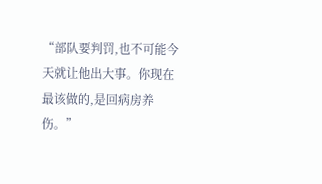“部队要判罚,也不可能今天就让他出大事。你现在最该做的,是回病房养伤。”